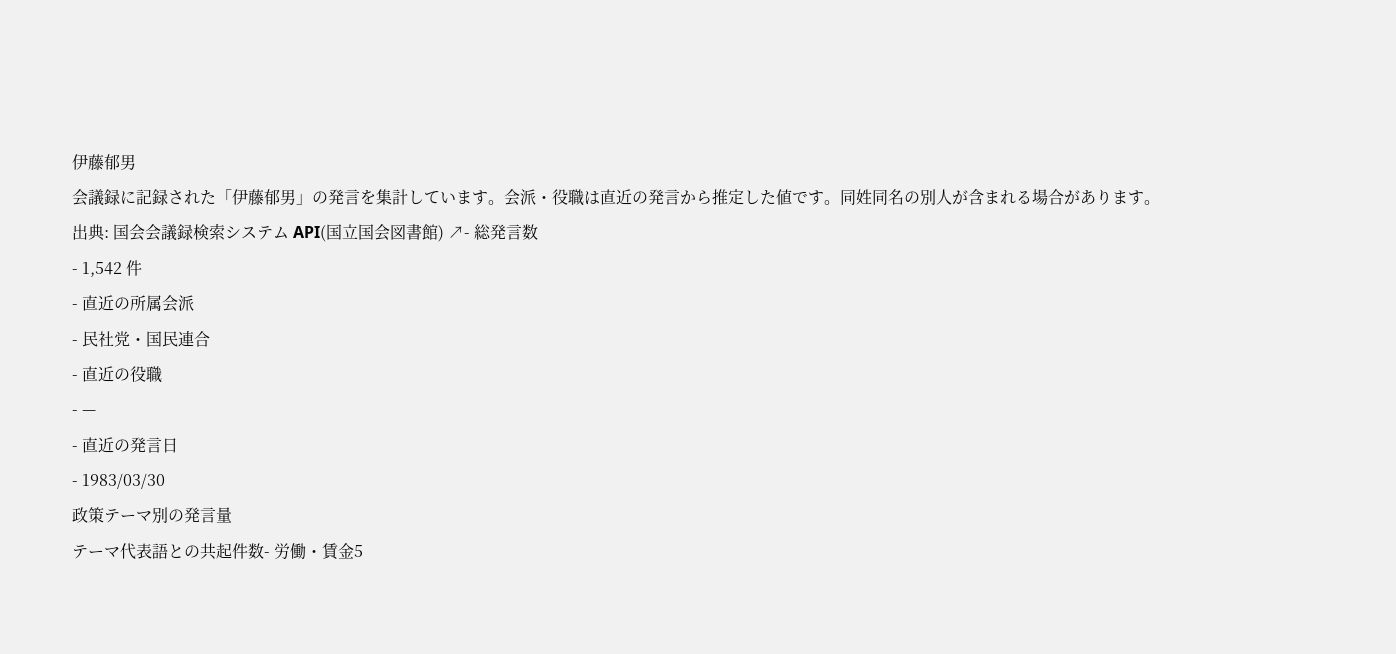伊藤郁男
会議録に記録された「伊藤郁男」の発言を集計しています。会派・役職は直近の発言から推定した値です。同姓同名の別人が含まれる場合があります。
出典: 国会会議録検索システム API(国立国会図書館) ↗- 総発言数
- 1,542 件
- 直近の所属会派
- 民社党・国民連合
- 直近の役職
- —
- 直近の発言日
- 1983/03/30
政策テーマ別の発言量
テーマ代表語との共起件数- 労働・賃金5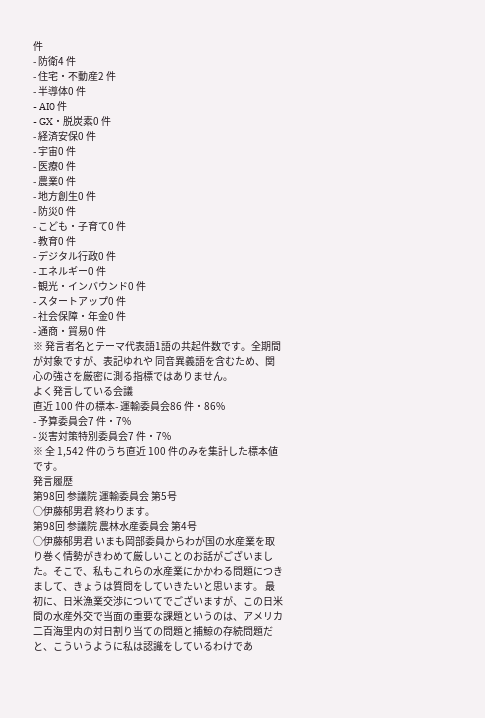件
- 防衛4 件
- 住宅・不動産2 件
- 半導体0 件
- AI0 件
- GX・脱炭素0 件
- 経済安保0 件
- 宇宙0 件
- 医療0 件
- 農業0 件
- 地方創生0 件
- 防災0 件
- こども・子育て0 件
- 教育0 件
- デジタル行政0 件
- エネルギー0 件
- 観光・インバウンド0 件
- スタートアップ0 件
- 社会保障・年金0 件
- 通商・貿易0 件
※ 発言者名とテーマ代表語1語の共起件数です。全期間が対象ですが、表記ゆれや 同音異義語を含むため、関心の強さを厳密に測る指標ではありません。
よく発言している会議
直近 100 件の標本- 運輸委員会86 件・86%
- 予算委員会7 件・7%
- 災害対策特別委員会7 件・7%
※ 全 1,542 件のうち直近 100 件のみを集計した標本値です。
発言履歴
第98回 参議院 運輸委員会 第5号
○伊藤郁男君 終わります。
第98回 参議院 農林水産委員会 第4号
○伊藤郁男君 いまも岡部委員からわが国の水産業を取り巻く情勢がきわめて厳しいことのお話がございました。そこで、私もこれらの水産業にかかわる問題につきまして、きょうは質問をしていきたいと思います。 最初に、日米漁業交渉についてでございますが、この日米間の水産外交で当面の重要な課題というのは、アメリカ二百海里内の対日割り当ての問題と捕鯨の存続問題だと、こういうように私は認識をしているわけであ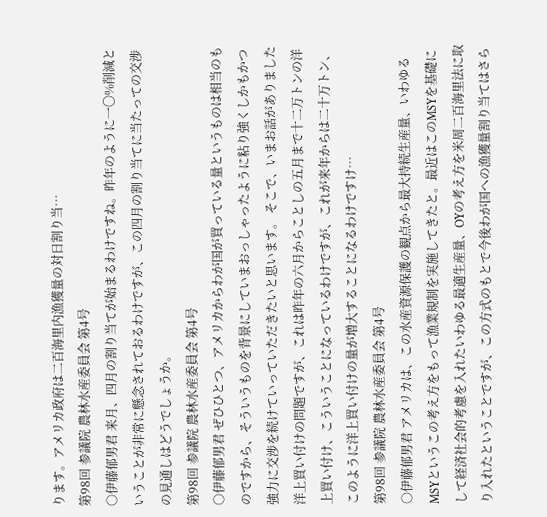ります。アメリカ政府は二百海里内漁獲量の対日割り当…
第98回 参議院 農林水産委員会 第4号
○伊藤郁男君 来月、四月の割り当てが始まるわけですね。昨年のように一〇%削減ということが非常に懸念されておるわけですが、この四月の割り当てに当たっての交渉の見通しはどうでしょうか。
第98回 参議院 農林水産委員会 第4号
○伊藤郁男君 ぜひひとつ、アメリカからわが国が買っている量というものは相当のものですから、そういうものを背景にしていまおっしゃったように粘り強くしかもかつ強力に交渉を続けていっていただきたいと思います。 そこで、いまお話がありました洋上買い付けの問題ですが、これは昨年の六月からことしの五月まで十二万トンの洋上買い付け、こういうことになっているわけですが、これが来年からは二十万トン、このように洋上買い付けの量が増大することになるわけですけ…
第98回 参議院 農林水産委員会 第4号
○伊藤郁男君 アメリカは、この水産資源保護の観点から最大持続生産量、いわゆるMSYというこの考え方をもって漁業規制を実施してきたと。最近はこのMSYを基礎にして経済社会的考慮を入れたいわゆる最適生産量、OYの考え方を米周二百海里法に取り入れたということですが、この方式のもとで今後わが国への漁獲量割り当てはさら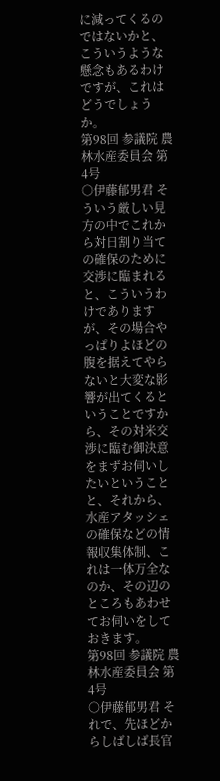に減ってくるのではないかと、こういうような懸念もあるわけですが、これはどうでしょうか。
第98回 参議院 農林水産委員会 第4号
○伊藤郁男君 そういう厳しい見方の中でこれから対日割り当ての確保のために交渉に臨まれると、こういうわけでありますが、その場合やっぱりよほどの腹を据えてやらないと大変な影響が出てくるということですから、その対米交渉に臨む御決意をまずお伺いしたいということと、それから、水産アタッシェの確保などの情報収集体制、これは一体万全なのか、その辺のところもあわせてお伺いをしておきます。
第98回 参議院 農林水産委員会 第4号
○伊藤郁男君 それで、先ほどからしばしば長官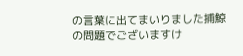の言葉に出てまいりました捕鯨の問題でございますけ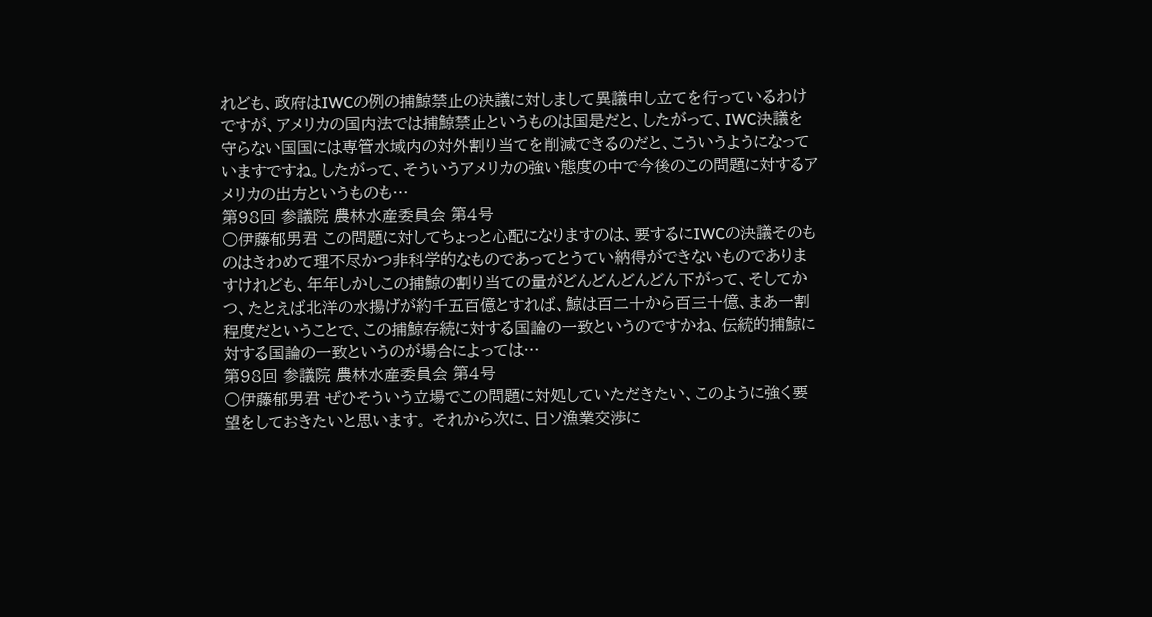れども、政府はIWCの例の捕鯨禁止の決議に対しまして異議申し立てを行っているわけですが、アメリカの国内法では捕鯨禁止というものは国是だと、したがって、IWC決議を守らない国国には専管水域内の対外割り当てを削減できるのだと、こういうようになっていますですね。したがって、そういうアメリカの強い態度の中で今後のこの問題に対するアメリカの出方というものも…
第98回 参議院 農林水産委員会 第4号
○伊藤郁男君 この問題に対してちょっと心配になりますのは、要するにIWCの決議そのものはきわめて理不尽かつ非科学的なものであってとうてい納得ができないものでありますけれども、年年しかしこの捕鯨の割り当ての量がどんどんどんどん下がって、そしてかつ、たとえば北洋の水揚げが約千五百億とすれば、鯨は百二十から百三十億、まあ一割程度だということで、この捕鯨存続に対する国論の一致というのですかね、伝統的捕鯨に対する国論の一致というのが場合によっては…
第98回 参議院 農林水産委員会 第4号
○伊藤郁男君 ぜひそういう立場でこの問題に対処していただきたい、このように強く要望をしておきたいと思います。 それから次に、日ソ漁業交渉に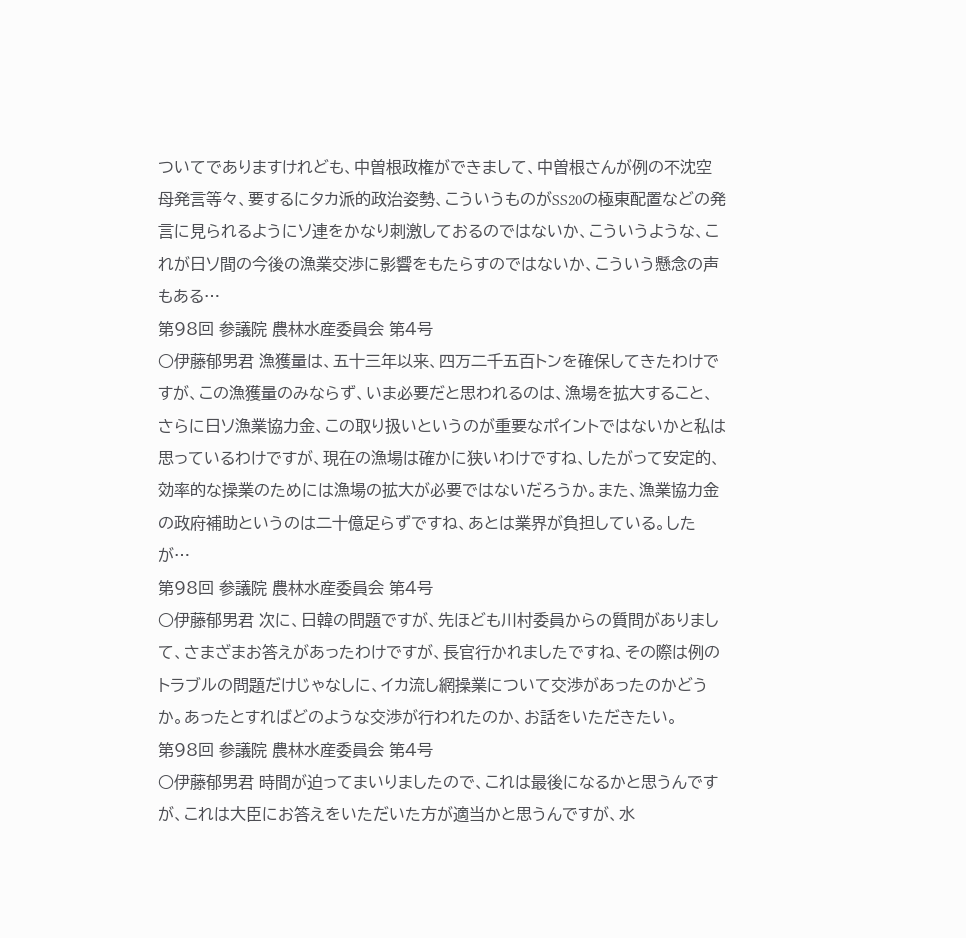ついてでありますけれども、中曽根政権ができまして、中曽根さんが例の不沈空母発言等々、要するにタカ派的政治姿勢、こういうものがSS20の極東配置などの発言に見られるようにソ連をかなり刺激しておるのではないか、こういうような、これが日ソ間の今後の漁業交渉に影響をもたらすのではないか、こういう懸念の声もある…
第98回 参議院 農林水産委員会 第4号
○伊藤郁男君 漁獲量は、五十三年以来、四万二千五百トンを確保してきたわけですが、この漁獲量のみならず、いま必要だと思われるのは、漁場を拡大すること、さらに日ソ漁業協力金、この取り扱いというのが重要なポイントではないかと私は思っているわけですが、現在の漁場は確かに狭いわけですね、したがって安定的、効率的な操業のためには漁場の拡大が必要ではないだろうか。また、漁業協力金の政府補助というのは二十億足らずですね、あとは業界が負担している。したが…
第98回 参議院 農林水産委員会 第4号
○伊藤郁男君 次に、日韓の問題ですが、先ほども川村委員からの質問がありまして、さまざまお答えがあったわけですが、長官行かれましたですね、その際は例のトラブルの問題だけじゃなしに、イカ流し網操業について交渉があったのかどうか。あったとすればどのような交渉が行われたのか、お話をいただきたい。
第98回 参議院 農林水産委員会 第4号
○伊藤郁男君 時間が迫ってまいりましたので、これは最後になるかと思うんですが、これは大臣にお答えをいただいた方が適当かと思うんですが、水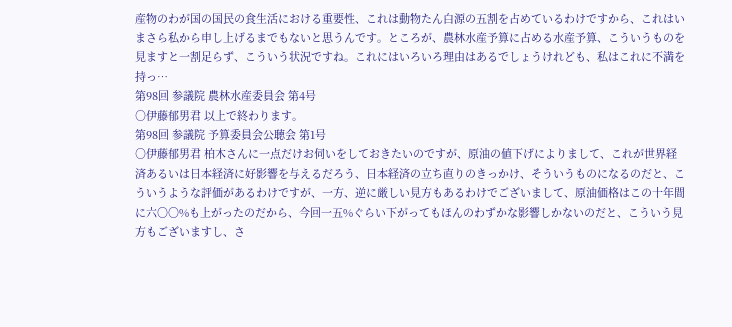産物のわが国の国民の食生活における重要性、これは動物たん白源の五割を占めているわけですから、これはいまさら私から申し上げるまでもないと思うんです。ところが、農林水産予算に占める水産予算、こういうものを見ますと一割足らず、こういう状況ですね。これにはいろいろ理由はあるでしょうけれども、私はこれに不満を持っ…
第98回 参議院 農林水産委員会 第4号
○伊藤郁男君 以上で終わります。
第98回 参議院 予算委員会公聴会 第1号
○伊藤郁男君 柏木さんに一点だけお伺いをしておきたいのですが、原油の値下げによりまして、これが世界経済あるいは日本経済に好影響を与えるだろう、日本経済の立ち直りのきっかけ、そういうものになるのだと、こういうような評価があるわけですが、一方、逆に厳しい見方もあるわけでございまして、原油価格はこの十年間に六〇〇%も上がったのだから、今回一五%ぐらい下がってもほんのわずかな影響しかないのだと、こういう見方もございますし、さ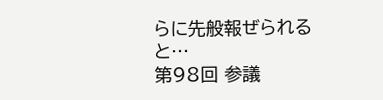らに先般報ぜられると…
第98回 参議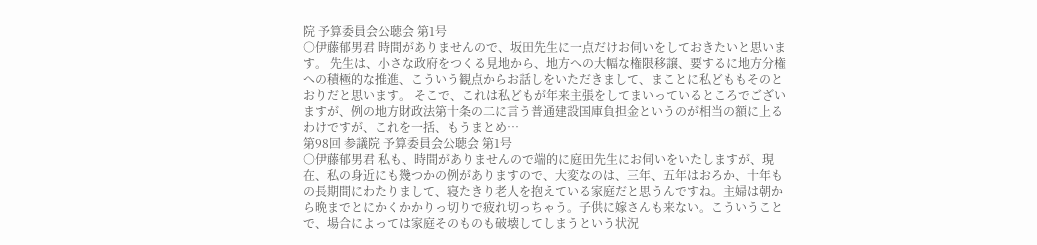院 予算委員会公聴会 第1号
○伊藤郁男君 時間がありませんので、坂田先生に一点だけお伺いをしておきたいと思います。 先生は、小さな政府をつくる見地から、地方への大幅な権限移譲、要するに地方分権への積極的な推進、こういう観点からお話しをいただきまして、まことに私どももそのとおりだと思います。 そこで、これは私どもが年来主張をしてまいっているところでございますが、例の地方財政法第十条の二に言う普通建設国庫負担金というのが相当の額に上るわけですが、これを一括、もうまとめ…
第98回 参議院 予算委員会公聴会 第1号
○伊藤郁男君 私も、時間がありませんので端的に庭田先生にお伺いをいたしますが、現在、私の身近にも幾つかの例がありますので、大変なのは、三年、五年はおろか、十年もの長期間にわたりまして、寝たきり老人を抱えている家庭だと思うんですね。主婦は朝から晩までとにかくかかりっ切りで疲れ切っちゃう。子供に嫁さんも来ない。こういうことで、場合によっては家庭そのものも破壊してしまうという状況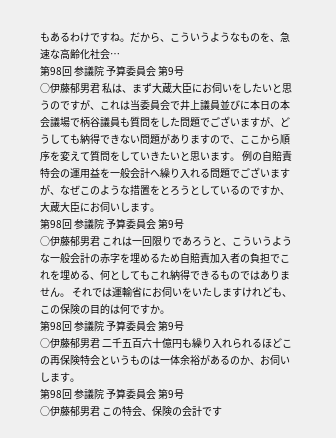もあるわけですね。だから、こういうようなものを、急速な高齢化社会…
第98回 参議院 予算委員会 第9号
○伊藤郁男君 私は、まず大蔵大臣にお伺いをしたいと思うのですが、これは当委員会で井上議員並びに本日の本会議場で柄谷議員も質問をした問題でございますが、どうしても納得できない問題がありますので、ここから順序を変えて質問をしていきたいと思います。 例の自賠責特会の運用益を一般会計へ繰り入れる問題でございますが、なぜこのような措置をとろうとしているのですか、大蔵大臣にお伺いします。
第98回 参議院 予算委員会 第9号
○伊藤郁男君 これは一回限りであろうと、こういうような一般会計の赤字を埋めるため自賠責加入者の負担でこれを埋める、何としてもこれ納得できるものではありません。 それでは運輸省にお伺いをいたしますけれども、この保険の目的は何ですか。
第98回 参議院 予算委員会 第9号
○伊藤郁男君 二千五百六十億円も繰り入れられるほどこの再保険特会というものは一体余裕があるのか、お伺いします。
第98回 参議院 予算委員会 第9号
○伊藤郁男君 この特会、保険の会計です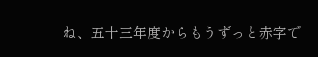ね、五十三年度からもうずっと赤字で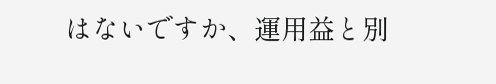はないですか、運用益と別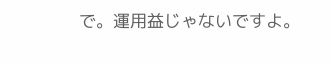で。運用益じゃないですよ。